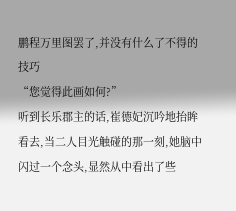鹏程万里图罢了,并没有什么了不得的技巧
“您觉得此画如何?”
听到长乐郡主的话,崔德妃沉吟地抬眸看去,当二人目光触碰的那一刻,她脑中闪过一个念头,显然从中看出了些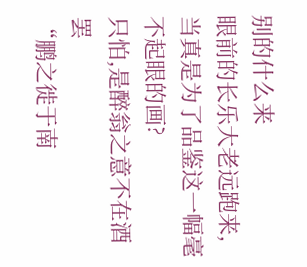别的什么来
眼前的长乐大老远跑来,当真是为了品鉴这一幅毫不起眼的画?
只怕,是醉翁之意不在酒罢
“鹏之徙于南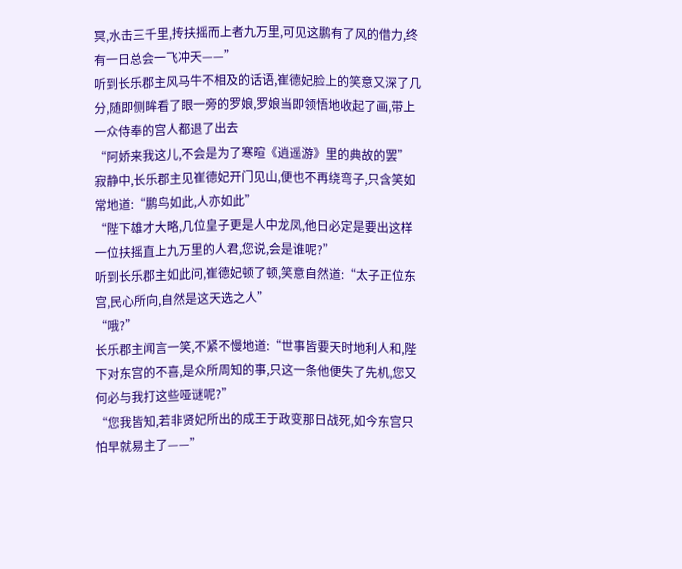冥,水击三千里,抟扶摇而上者九万里,可见这鹏有了风的借力,终有一日总会一飞冲天——”
听到长乐郡主风马牛不相及的话语,崔德妃脸上的笑意又深了几分,随即侧眸看了眼一旁的罗娘,罗娘当即领悟地收起了画,带上一众侍奉的宫人都退了出去
“阿娇来我这儿,不会是为了寒暄《逍遥游》里的典故的罢”
寂静中,长乐郡主见崔德妃开门见山,便也不再绕弯子,只含笑如常地道:“鹏鸟如此,人亦如此”
“陛下雄才大略,几位皇子更是人中龙凤,他日必定是要出这样一位扶摇直上九万里的人君,您说,会是谁呢?”
听到长乐郡主如此问,崔德妃顿了顿,笑意自然道:“太子正位东宫,民心所向,自然是这天选之人”
“哦?”
长乐郡主闻言一笑,不紧不慢地道:“世事皆要天时地利人和,陛下对东宫的不喜,是众所周知的事,只这一条他便失了先机,您又何必与我打这些哑谜呢?”
“您我皆知,若非贤妃所出的成王于政变那日战死,如今东宫只怕早就易主了——”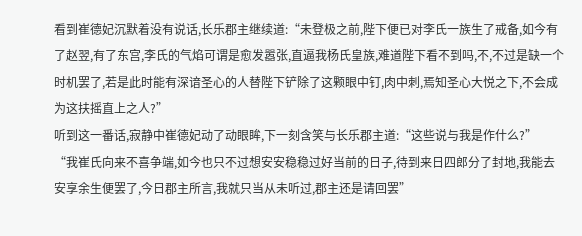看到崔德妃沉默着没有说话,长乐郡主继续道:“未登极之前,陛下便已对李氏一族生了戒备,如今有了赵翌,有了东宫,李氏的气焰可谓是愈发嚣张,直逼我杨氏皇族,难道陛下看不到吗,不,不过是缺一个时机罢了,若是此时能有深谙圣心的人替陛下铲除了这颗眼中钉,肉中刺,焉知圣心大悦之下,不会成为这扶摇直上之人?”
听到这一番话,寂静中崔德妃动了动眼眸,下一刻含笑与长乐郡主道:“这些说与我是作什么?”
“我崔氏向来不喜争端,如今也只不过想安安稳稳过好当前的日子,待到来日四郎分了封地,我能去安享余生便罢了,今日郡主所言,我就只当从未听过,郡主还是请回罢”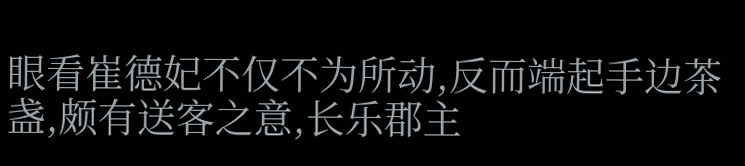眼看崔德妃不仅不为所动,反而端起手边茶盏,颇有送客之意,长乐郡主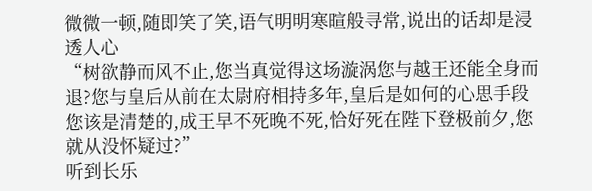微微一顿,随即笑了笑,语气明明寒暄般寻常,说出的话却是浸透人心
“树欲静而风不止,您当真觉得这场漩涡您与越王还能全身而退?您与皇后从前在太尉府相持多年,皇后是如何的心思手段您该是清楚的,成王早不死晚不死,恰好死在陛下登极前夕,您就从没怀疑过?”
听到长乐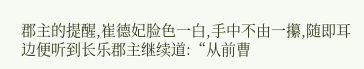郡主的提醒,崔德妃脸色一白,手中不由一攥,随即耳边便听到长乐郡主继续道:“从前曹